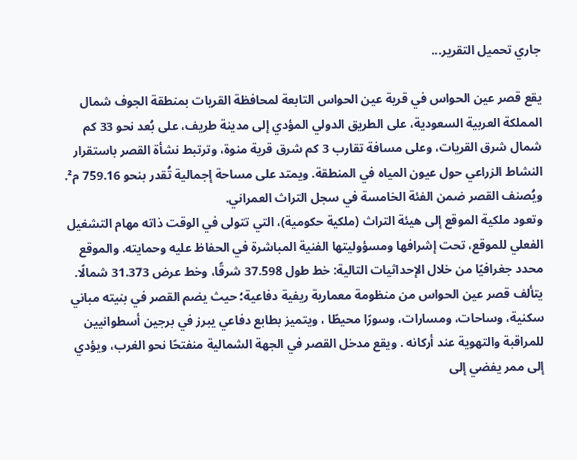جاري تحميل التقرير...

يقع قصر عين الحواس في قرية عين الحواس التابعة لمحافظة القريات بمنطقة الجوف شمال المملكة العربية السعودية، على الطريق الدولي المؤدي إلى مدينة طريف، على بُعد نحو 33 كم شمال شرق القريات، وعلى مسافة تقارب 3 كم شرق قرية منوة، وترتبط نشأة القصر باستقرار النشاط الزراعي حول عيون المياه في المنطقة. ويمتد على مساحة إجمالية تُقدر بنحو 759.16 م². ويُصنف القصر ضمن الفئة الخامسة في سجل التراث العمراني.
وتعود ملكية الموقع إلى هيئة التراث (ملكية حكومية)، التي تتولى في الوقت ذاته مهام التشغيل الفعلي للموقع، تحت إشرافها ومسؤوليتها الفنية المباشرة في الحفاظ عليه وحمايته. والموقع محدد جغرافيًا من خلال الإحداثيات التالية: خط طول 37.598 شرقًا، وخط عرض 31.373 شمالًا.
يتألف قصر عين الحواس من منظومة معمارية ريفية دفاعية؛ حيث يضم القصر في بنيته مباني سكنية، وساحات، ومسارات، وسورًا محيطًا ، ويتميز بطابع دفاعي يبرز في برجين أسطوانيين للمراقبة والتهوية عند أركانه . ويقع مدخل القصر في الجهة الشمالية منفتحًا نحو الغرب، ويؤدي إلى ممر يفضي إلى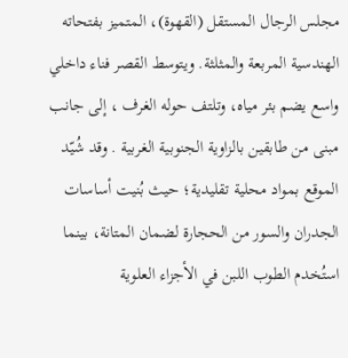مجلس الرجال المستقل (القهوة)، المتميز بفتحاته الهندسية المربعة والمثلثة. ويتوسط القصر فناء داخلي واسع يضم بئر مياه، وتلتف حوله الغرف ، إلى جانب مبنى من طابقين بالزاوية الجنوبية الغربية . وقد شُيّد الموقع بمواد محلية تقليدية؛ حيث بُنيت أساسات الجدران والسور من الحجارة لضمان المتانة، بينما استُخدم الطوب اللبن في الأجزاء العلوية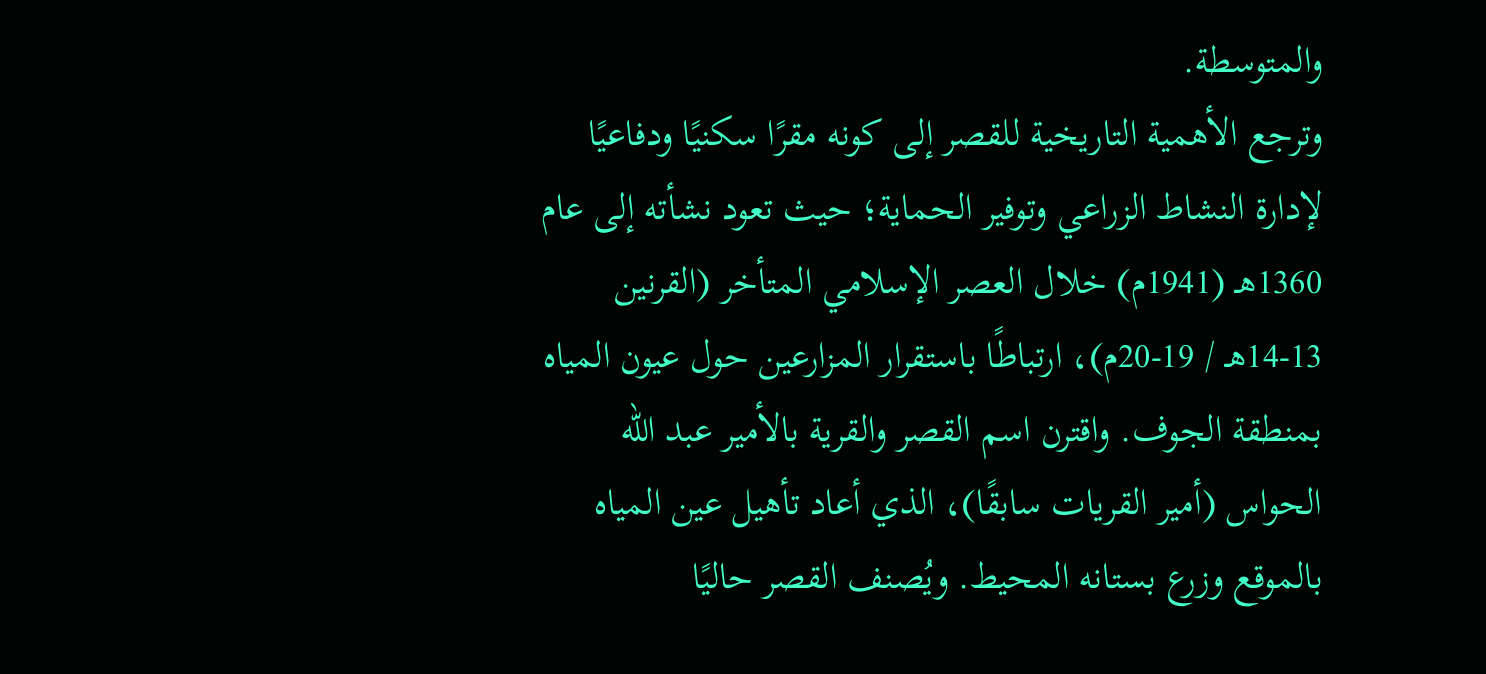والمتوسطة.
وترجع الأهمية التاريخية للقصر إلى كونه مقرًا سكنيًا ودفاعيًا لإدارة النشاط الزراعي وتوفير الحماية؛ حيث تعود نشأته إلى عام 1360هـ (1941م) خلال العصر الإسلامي المتأخر (القرنين 13-14هـ / 19-20م)، ارتباطًا باستقرار المزارعين حول عيون المياه بمنطقة الجوف. واقترن اسم القصر والقرية بالأمير عبد الله الحواس (أمير القريات سابقًا)، الذي أعاد تأهيل عين المياه بالموقع وزرع بستانه المحيط. ويُصنف القصر حاليًا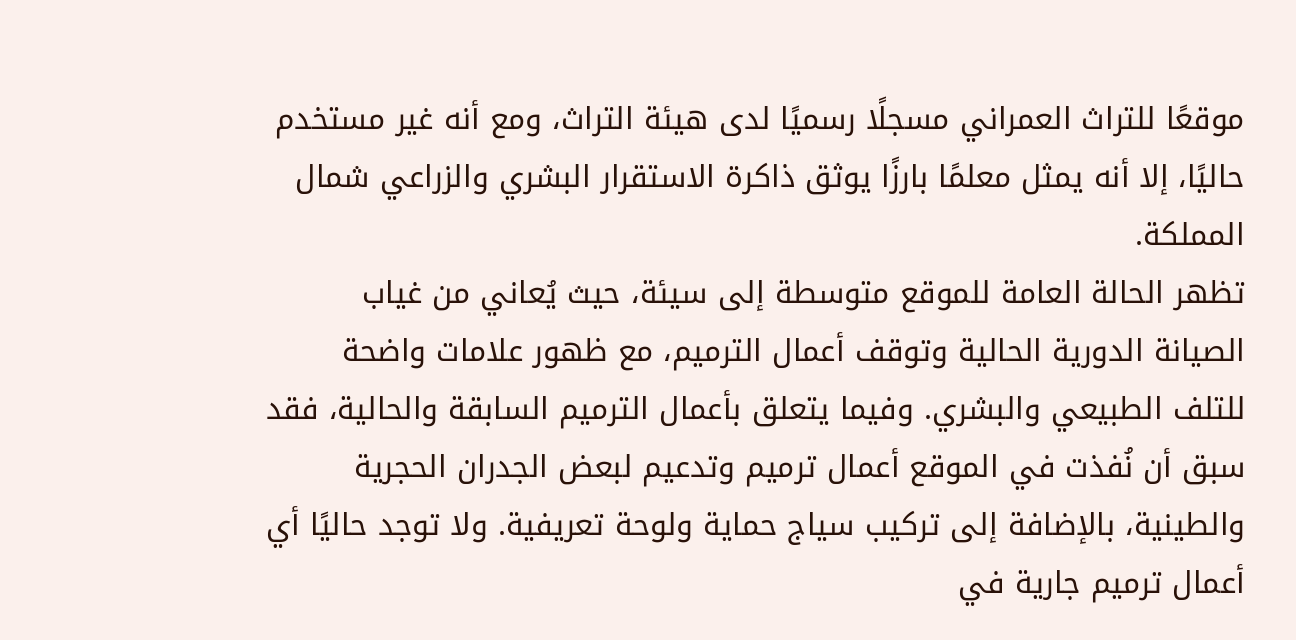موقعًا للتراث العمراني مسجلًا رسميًا لدى هيئة التراث، ومع أنه غير مستخدم حاليًا، إلا أنه يمثل معلمًا بارزًا يوثق ذاكرة الاستقرار البشري والزراعي شمال المملكة.
تظهر الحالة العامة للموقع متوسطة إلى سيئة، حيث يُعاني من غياب الصيانة الدورية الحالية وتوقف أعمال الترميم، مع ظهور علامات واضحة للتلف الطبيعي والبشري. وفيما يتعلق بأعمال الترميم السابقة والحالية، فقد سبق أن نُفذت في الموقع أعمال ترميم وتدعيم لبعض الجدران الحجرية والطينية، بالإضافة إلى تركيب سياج حماية ولوحة تعريفية. ولا توجد حاليًا أي أعمال ترميم جارية في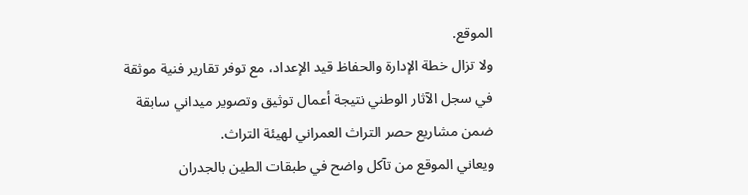الموقع.
ولا تزال خطة الإدارة والحفاظ قيد الإعداد، مع توفر تقارير فنية موثقة في سجل الآثار الوطني نتيجة أعمال توثيق وتصوير ميداني سابقة ضمن مشاريع حصر التراث العمراني لهيئة التراث.
ويعاني الموقع من تآكل واضح في طبقات الطين بالجدران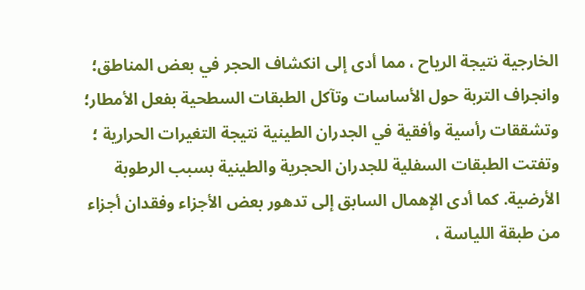الخارجية نتيجة الرياح ، مما أدى إلى انكشاف الحجر في بعض المناطق؛ وانجراف التربة حول الأساسات وتآكل الطبقات السطحية بفعل الأمطار؛ وتشققات رأسية وأفقية في الجدران الطينية نتيجة التغيرات الحرارية ؛ وتفتت الطبقات السفلية للجدران الحجرية والطينية بسبب الرطوبة الأرضية. كما أدى الإهمال السابق إلى تدهور بعض الأجزاء وفقدان أجزاء من طبقة اللياسة ،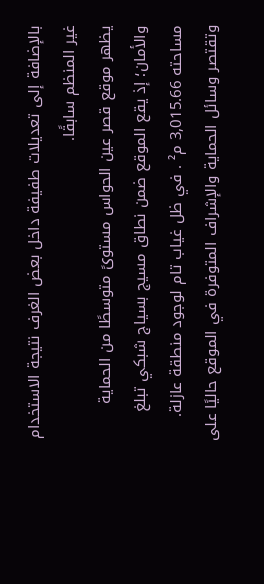بالإضافة إلى تعديلات طفيفة داخل بعض الغرف نتيجة الاستخدام غير المنظم سابقًا.
يظهر موقع قصر عين الحواس مستوىً متوسطًا من الحماية والأمان؛ إذ يقع الموقع ضمن نطاق مسيج بسياج شبكي تبلغ مساحته 3,015.66 م² . في ظل غياب تام لوجود منطقة عازلة. وتقتصر وسائل الحماية والإشراف المتوفرة في الموقع حاليًا على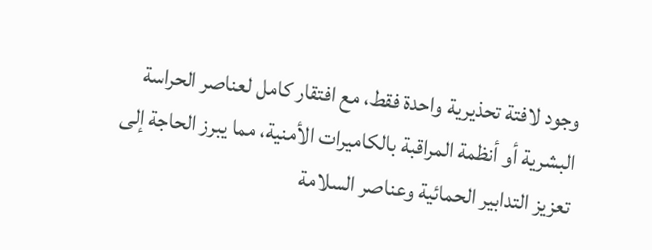وجود لافتة تحذيرية واحدة فقط، مع افتقار كامل لعناصر الحراسة البشرية أو أنظمة المراقبة بالكاميرات الأمنية، مما يبرز الحاجة إلى تعزيز التدابير الحمائية وعناصر السلامة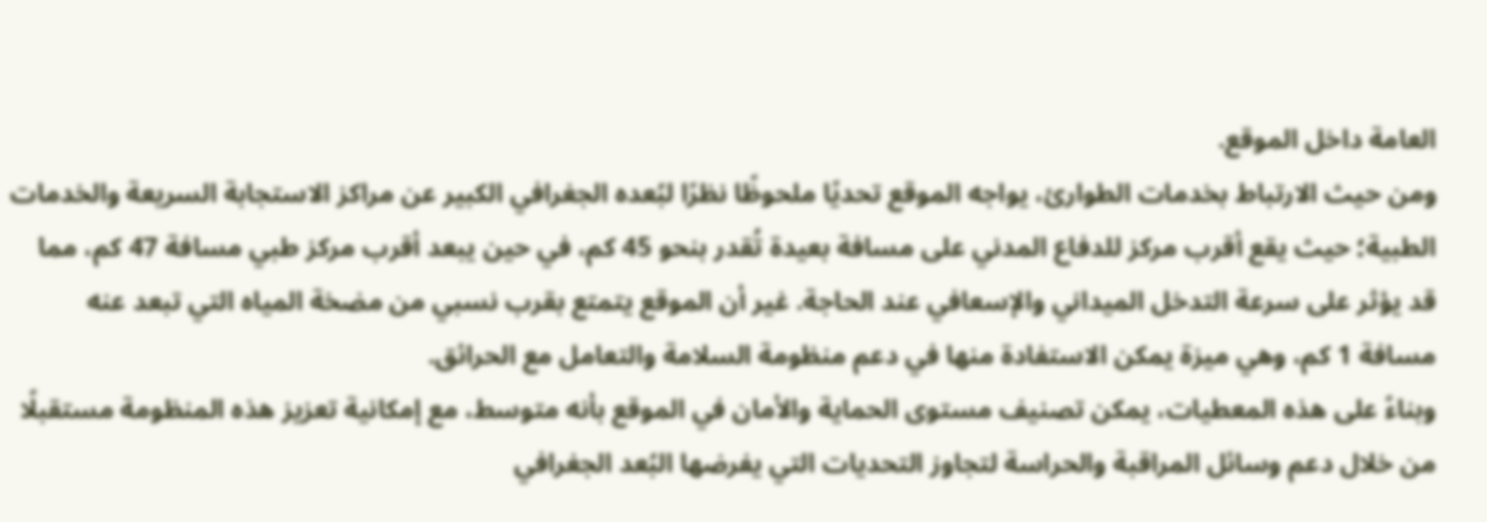العامة داخل الموقع.
ومن حيث الارتباط بخدمات الطوارئ، يواجه الموقع تحديًا ملحوظًا نظرًا لبُعده الجغرافي الكبير عن مراكز الاستجابة السريعة والخدمات الطبية؛ حيث يقع أقرب مركز للدفاع المدني على مسافة بعيدة تُقدر بنحو 45 كم، في حين يبعد أقرب مركز طبي مسافة 47 كم، مما قد يؤثر على سرعة التدخل الميداني والإسعافي عند الحاجة. غير أن الموقع يتمتع بقرب نسبي من مضخة المياه التي تبعد عنه مسافة 1 كم، وهي ميزة يمكن الاستفادة منها في دعم منظومة السلامة والتعامل مع الحرائق.
وبناءً على هذه المعطيات، يمكن تصنيف مستوى الحماية والأمان في الموقع بأنه متوسط، مع إمكانية تعزيز هذه المنظومة مستقبلًا من خلال دعم وسائل المراقبة والحراسة لتجاوز التحديات التي يفرضها البُعد الجغرافي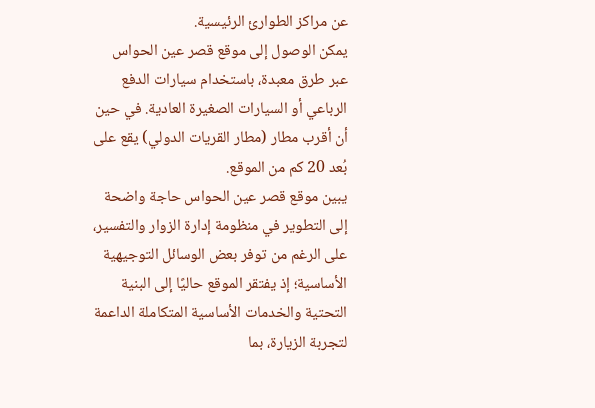عن مراكز الطوارئ الرئيسية.
يمكن الوصول إلى موقع قصر عين الحواس عبر طرق معبدة، باستخدام سيارات الدفع الرباعي أو السيارات الصغيرة العادية. في حين أن أقرب مطار (مطار القريات الدولي) يقع على بُعد 20 كم من الموقع.
يبين موقع قصر عين الحواس حاجة واضحة إلى التطوير في منظومة إدارة الزوار والتفسير، على الرغم من توفر بعض الوسائل التوجيهية الأساسية؛ إذ يفتقر الموقع حاليًا إلى البنية التحتية والخدمات الأساسية المتكاملة الداعمة لتجربة الزيارة، بما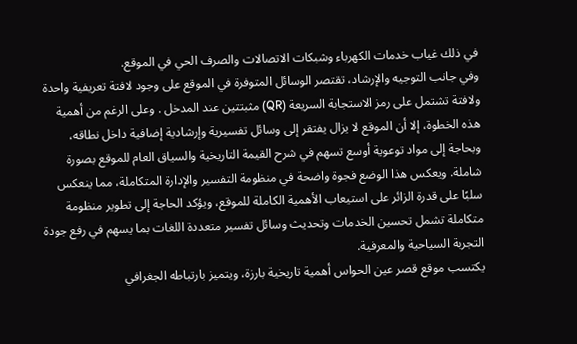في ذلك غياب خدمات الكهرباء وشبكات الاتصالات والصرف الحي في الموقع.
وفي جانب التوجيه والإرشاد، تقتصر الوسائل المتوفرة في الموقع على وجود لافتة تعريفية واحدة ولافتة تشتمل على رمز الاستجابة السريعة (QR) مثبتتين عند المدخل . وعلى الرغم من أهمية هذه الخطوة، إلا أن الموقع لا يزال يفتقر إلى وسائل تفسيرية وإرشادية إضافية داخل نطاقه، وبحاجة إلى مواد توعوية أوسع تسهم في شرح القيمة التاريخية والسياق العام للموقع بصورة شاملة. ويعكس هذا الوضع فجوة واضحة في منظومة التفسير والإدارة المتكاملة، مما ينعكس سلبًا على قدرة الزائر على استيعاب الأهمية الكاملة للموقع، ويؤكد الحاجة إلى تطوير منظومة متكاملة تشمل تحسين الخدمات وتحديث وسائل تفسير متعددة اللغات بما يسهم في رفع جودة التجربة السياحية والمعرفية.
يكتسب موقع قصر عين الحواس أهمية تاريخية بارزة، ويتميز بارتباطه الجغرافي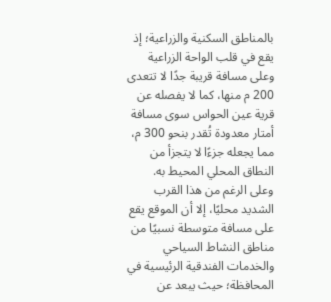بالمناطق السكنية والزراعية؛ إذ يقع في قلب الواحة الزراعية وعلى مسافة قريبة جدًا لا تتعدى 200 م منها، كما لا يفصله عن قرية عين الحواس سوى مسافة أمتار معدودة تُقدر بنحو 300 م، مما يجعله جزءًا لا يتجزأ من النطاق المحلي المحيط به.
وعلى الرغم من هذا القرب الشديد محليًا، إلا أن الموقع يقع على مسافة متوسطة نسبيًا من مناطق النشاط السياحي والخدمات الفندقية الرئيسية في المحافظة؛ حيث يبعد عن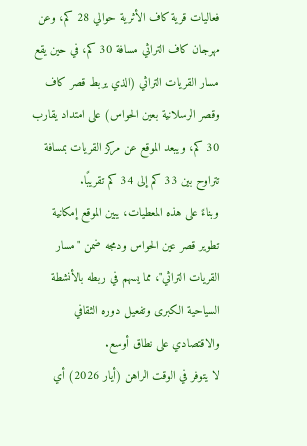فعاليات قرية كاف الأثرية حوالي 28 كم، وعن مهرجان كاف التراثي مسافة 30 كم، في حين يقع مسار القريات التراثي (الذي يربط قصر كاف وقصر الرسلانية بعين الحواس) على امتداد يقارب 30 كم، ويبعد الموقع عن مركز القريات بمسافة تتراوح بين 33 كم إلى 34 كم تقريبًا.
وبناءً على هذه المعطيات، يبين الموقع إمكانية تطوير قصر عين الحواس ودمجه ضمن "مسار القريات التراثي"، مما يسهم في ربطه بالأنشطة السياحية الكبرى وتفعيل دوره الثقافي والاقتصادي على نطاق أوسع.
لا يتوفر في الوقت الراهن (أيار 2026) أي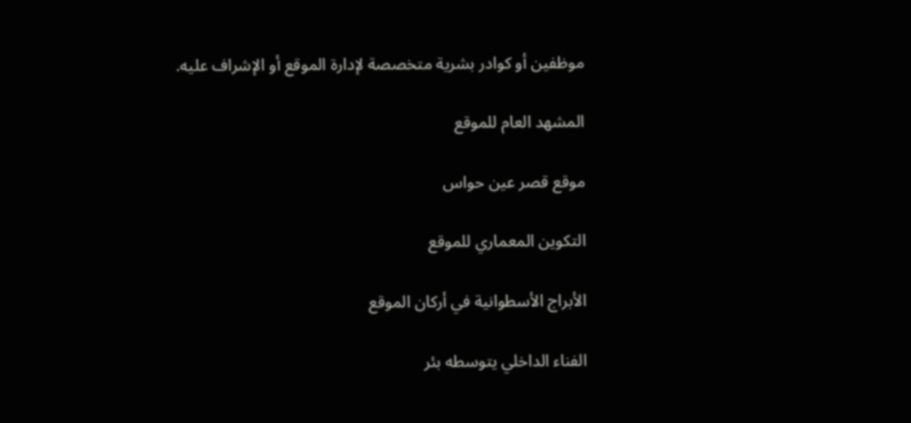موظفين أو كوادر بشرية متخصصة لإدارة الموقع أو الإشراف عليه.

المشهد العام للموقع

موقع قصر عين حواس

التكوين المعماري للموقع

الأبراج الأسطوانية في أركان الموقع

الفناء الداخلي يتوسطه بئر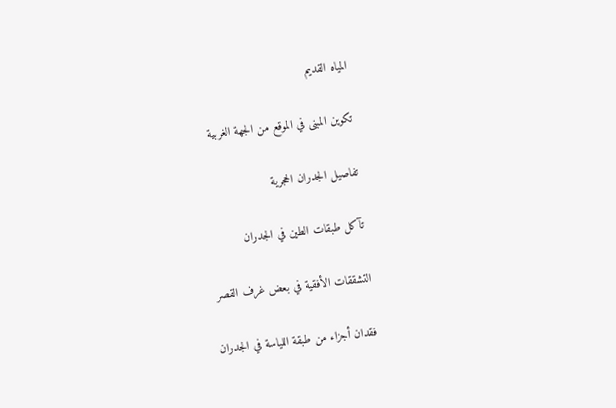المياه القديم

تكوين المبنى في الموقع من الجهة الغربية

تفاصيل الجدران الحجرية

تآكل طبقات الطين في الجدران

التشققات الأفقية في بعض غرف القصر

فقدان أجزاء من طبقة اللياسة في الجدران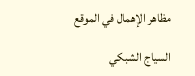مظاهر الإهمال في الموقع

السياج الشبكي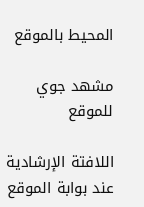المحيط بالموقع

مشهد جوي للموقع

اللافتة الإرشادية عند بوابة الموقع